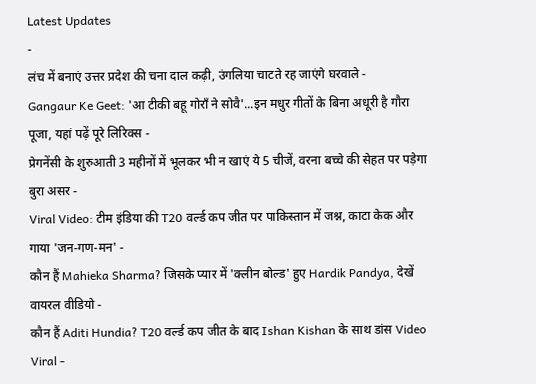Latest Updates
-
लंच में बनाएं उत्तर प्रदेश की चना दाल कढ़ी, उंगलिया चाटते रह जाएंगे घरवाले -
Gangaur Ke Geet: 'आ टीकी बहू गोराँ ने सोवै'...इन मधुर गीतों के बिना अधूरी है गौरा पूजा, यहां पढ़ें पूरे लिरिक्स -
प्रेगनेंसी के शुरुआती 3 महीनों में भूलकर भी न खाएं ये 5 चीजें, वरना बच्चे की सेहत पर पड़ेगा बुरा असर -
Viral Video: टीम इंडिया की T20 वर्ल्ड कप जीत पर पाकिस्तान में जश्न, काटा केक और गाया 'जन-गण-मन' -
कौन हैं Mahieka Sharma? जिसके प्यार में 'क्लीन बोल्ड' हुए Hardik Pandya, देखें वायरल वीडियो -
कौन हैं Aditi Hundia? T20 वर्ल्ड कप जीत के बाद Ishan Kishan के साथ डांस Video Viral -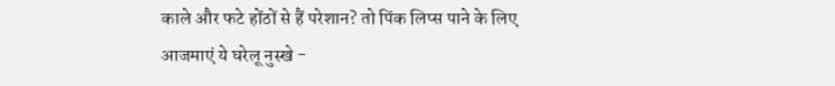काले और फटे होंठों से हैं परेशान? तो पिंक लिप्स पाने के लिए आजमाएं ये घरेलू नुस्खे -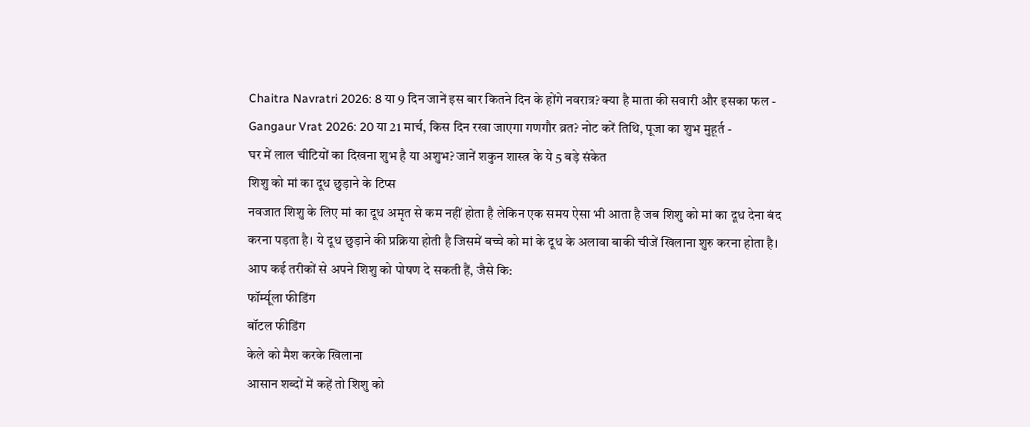Chaitra Navratri 2026: 8 या 9 दिन जानें इस बार कितने दिन के होंगे नवरात्र? क्या है माता की सवारी और इसका फल -
Gangaur Vrat 2026: 20 या 21 मार्च, किस दिन रखा जाएगा गणगौर व्रत? नोट करें तिथि, पूजा का शुभ मुहूर्त -
घर में लाल चीटियों का दिखना शुभ है या अशुभ? जानें शकुन शास्त्र के ये 5 बड़े संकेत
शिशु को मां का दूध छुड़ाने के टिप्स
नवजात शिशु के लिए मां का दूध अमृत से कम नहीं होता है लेकिन एक समय ऐसा भी आता है जब शिशु को मां का दूध देना बंद करना पड़ता है। ये दूध छुड़ाने की प्रक्रिया होती है जिसमें बच्चे को मां के दूध के अलावा बाकी चीजें खिलाना शुरु करना होता है। आप कई तरीकों से अपने शिशु को पोषण दे सकती हैं, जैसे कि:
फॉर्म्यूला फीडिंग
बॉटल फीडिंग
केले को मैश करके खिलाना
आसान शब्दों में कहें तो शिशु को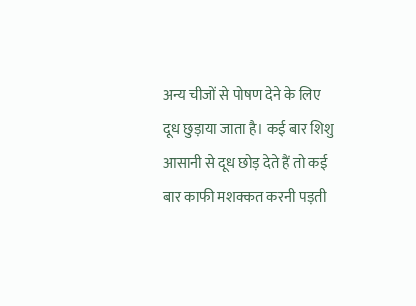अन्य चीजों से पोषण देने के लिए दूध छुड़ाया जाता है। कई बार शिशु आसानी से दूध छोड़ देते हैं तो कई बार काफी मशक्कत करनी पड़ती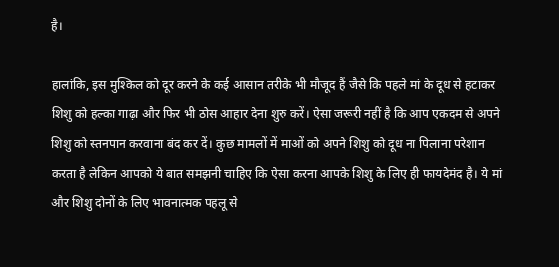है।

हालांकि, इस मुश्किल को दूर करने के कई आसान तरीके भी मौजूद हैं जैसे कि पहले मां के दूध से हटाकर शिशु को हल्का गाढ़ा और फिर भी ठोस आहार देना शुरु करें। ऐसा जरूरी नहीं है कि आप एकदम से अपने शिशु को स्तनपान करवाना बंद कर दें। कुछ मामलों में माओं को अपने शिशु को दूध ना पिलाना परेशान करता है लेकिन आपको ये बात समझनी चाहिए कि ऐसा करना आपके शिशु के लिए ही फायदेमंद है। ये मां और शिशु दोनों के लिए भावनात्मक पहलू से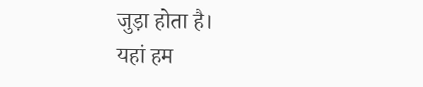जुड़ा होता है।
यहां हम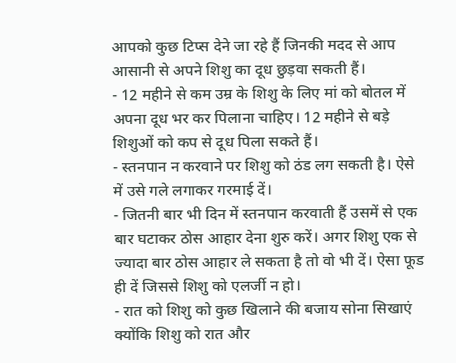आपको कुछ टिप्स देने जा रहे हैं जिनकी मदद से आप आसानी से अपने शिशु का दूध छुड़वा सकती हैं।
- 12 महीने से कम उम्र के शिशु के लिए मां को बोतल में अपना दूध भर कर पिलाना चाहिए। 12 महीने से बड़े शिशुओं को कप से दूध पिला सकते हैं।
- स्तनपान न करवाने पर शिशु को ठंड लग सकती है। ऐसे में उसे गले लगाकर गरमाई दें।
- जितनी बार भी दिन में स्तनपान करवाती हैं उसमें से एक बार घटाकर ठोस आहार देना शुरु करें। अगर शिशु एक से ज्यादा बार ठोस आहार ले सकता है तो वो भी दें। ऐसा फूड ही दें जिससे शिशु को एलर्जी न हो।
- रात को शिशु को कुछ खिलाने की बजाय सोना सिखाएं क्योंकि शिशु को रात और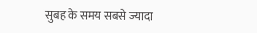सुबह के समय सबसे ज्यादा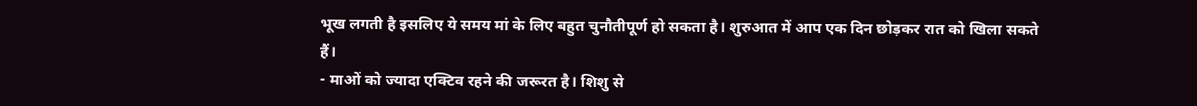भूख लगती है इसलिए ये समय मां के लिए बहुत चुनौतीपूर्ण हो सकता है। शुरुआत में आप एक दिन छोड़कर रात को खिला सकते हैं।
- माओं को ज्यादा एक्टिव रहने की जरूरत है। शिशु से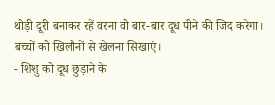थोड़ी दूरी बनाकर रहें वरना वो बार-बार दूध पीने की जिद करेगा। बच्चों को खिलौनों से खेलना सिखाएं।
- शिशु को दूध छुड़ाने के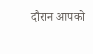दौरान आपको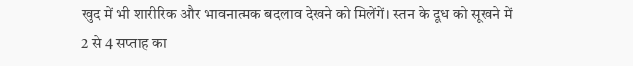खुद में भी शारीरिक और भावनात्मक बदलाव देखने को मिलेंगें। स्तन के दूध को सूखने में 2 से 4 सप्ताह का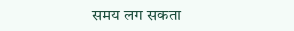समय लग सकता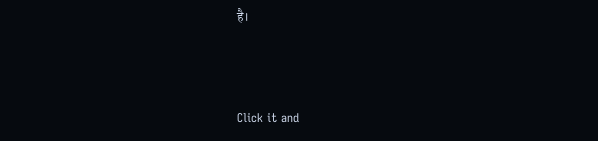है।



Click it and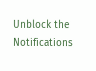Unblock the Notifications